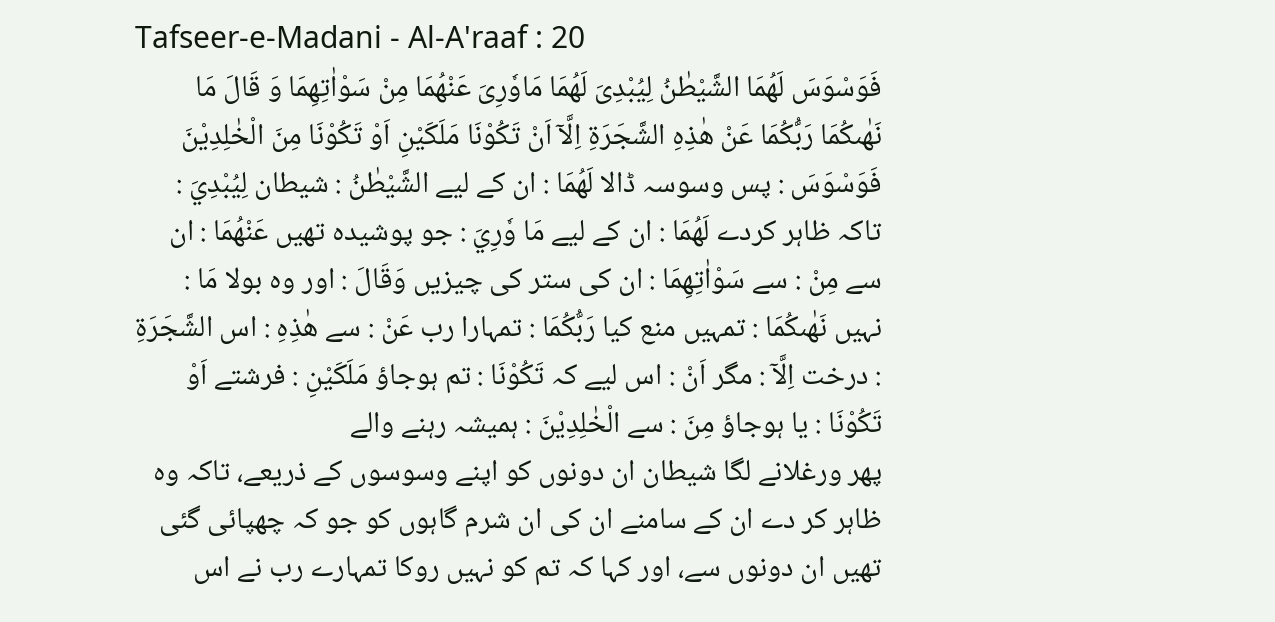Tafseer-e-Madani - Al-A'raaf : 20
فَوَسْوَسَ لَهُمَا الشَّیْطٰنُ لِیُبْدِیَ لَهُمَا مَاوٗرِیَ عَنْهُمَا مِنْ سَوْاٰتِهِمَا وَ قَالَ مَا نَهٰىكُمَا رَبُّكُمَا عَنْ هٰذِهِ الشَّجَرَةِ اِلَّاۤ اَنْ تَكُوْنَا مَلَكَیْنِ اَوْ تَكُوْنَا مِنَ الْخٰلِدِیْنَ
فَوَسْوَسَ : پس وسوسہ ڈالا لَهُمَا : ان کے لیے الشَّيْطٰنُ : شیطان لِيُبْدِيَ : تاکہ ظاہر کردے لَهُمَا : ان کے لیے مَا وٗرِيَ : جو پوشیدہ تھیں عَنْهُمَا : ان سے مِنْ : سے سَوْاٰتِهِمَا : ان کی ستر کی چیزیں وَقَالَ : اور وہ بولا مَا : نہیں نَهٰىكُمَا : تمہیں منع کیا رَبُّكُمَا : تمہارا رب عَنْ : سے هٰذِهِ : اس الشَّجَرَةِ : درخت اِلَّآ : مگر اَنْ : اس لیے کہ تَكُوْنَا : تم ہوجاؤ مَلَكَيْنِ : فرشتے اَوْ تَكُوْنَا : یا ہوجاؤ مِنَ : سے الْخٰلِدِيْنَ : ہمیشہ رہنے والے
پھر ورغلانے لگا شیطان ان دونوں کو اپنے وسوسوں کے ذریعے، تاکہ وہ ظاہر کر دے ان کے سامنے ان کی ان شرم گاہوں کو جو کہ چھپائی گئی تھیں ان دونوں سے، اور کہا کہ تم کو نہیں روکا تمہارے رب نے اس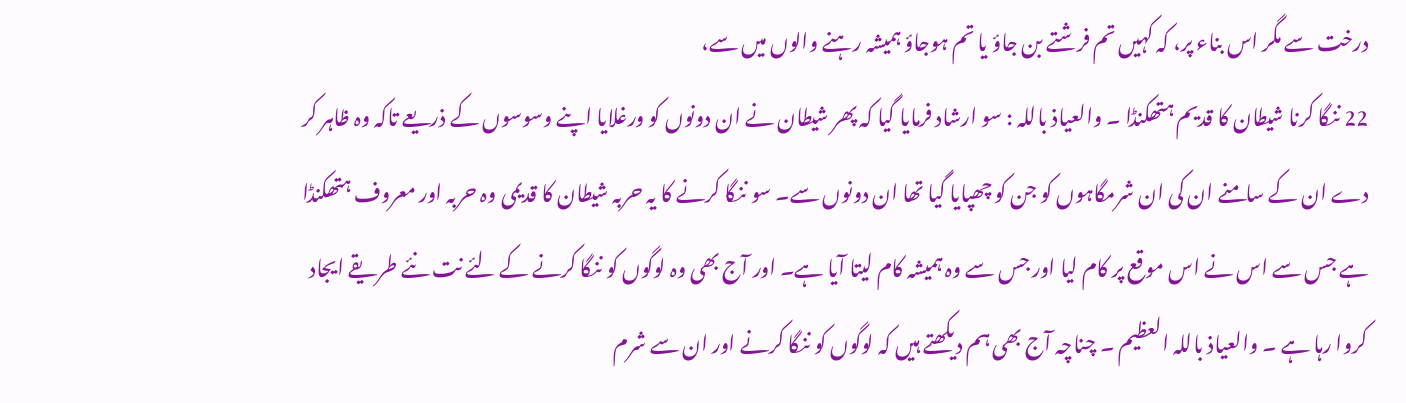درخت سے مگر اس بناء پر، کہ کہیں تم فرشتے بن جاؤ یا تم ہوجاؤ ہمیشہ رہنے والوں میں سے،
22 ننگا کرنا شیطان کا قدیم ہتھکنڈا ۔ والعیاذ باللہ : سو ارشاد فرمایا گیا کہ پھر شیطان نے ان دونوں کو ورغلایا اپنے وسوسوں کے ذریعے تاکہ وہ ظاہر کر دے ان کے سامنے ان کی ان شرمگاہوں کو جن کو چھپایا گیا تھا ان دونوں سے۔ سو ننگا کرنے کا یہ حربہ شیطان کا قدیمی وہ حربہ اور معروف ہتھکنڈا ہے جس سے اس نے اس موقع پر کام لیا اور جس سے وہ ہمیشہ کام لیتا آیا ہے۔ اور آج بھی وہ لوگوں کو ننگا کرنے کے لئے نت نئے طریقے ایجاد کروا رہا ہے ۔ والعیاذ باللہ العظیم ۔ چناچہ آج بھی ہم دیکھتے ہیں کہ لوگوں کو ننگا کرنے اور ان سے شرم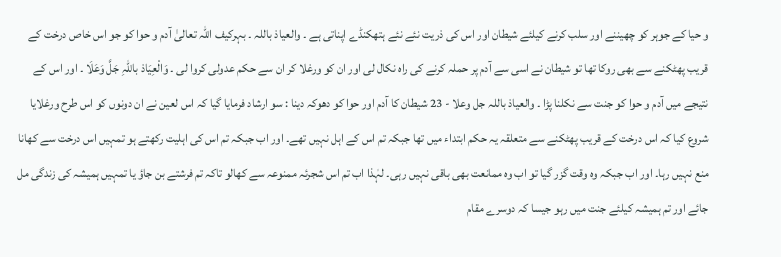و حیا کے جوہر کو چھیننے اور سلب کرنے کیلئے شیطان اور اس کی ذریت نئے نئے ہتھکنڈے اپناتی ہے ۔ والعیاذ باللہ ۔ بہرکیف اللہ تعالیٰ آدم و حوا کو جو اس خاص درخت کے قریب پھٹکنے سے بھی روکا تھا تو شیطان نے اسی سے آدم پر حملہ کرنے کی راہ نکال لی اور ان کو ورغلا کر ان سے حکم عدولی کروا لی ۔ وَالْعِیَاذ باللّٰہِ جَلَّ وَعَلَا ۔ اور اس کے نتیجے میں آدم و حوا کو جنت سے نکلنا پڑا ۔ والعیاذ باللہ جل وعلا - 23 شیطان کا آدم اور حوا کو دھوکہ دینا : سو ارشاد فرمایا گیا کہ اس لعین نے ان دونوں کو اس طرح ورغلایا شروع کیا کہ اس درخت کے قریب پھٹکنے سے متعلقہ یہ حکم ابتداء میں تھا جبکہ تم اس کے اہل نہیں تھے۔ اور اب جبکہ تم اس کی اہلیت رکھتے ہو تمہیں اس درخت سے کھانا منع نہیں رہا۔ اور اب جبکہ وہ وقت گزر گیا تو اب وہ ممانعت بھی باقی نہیں رہی۔ لہٰذا اب تم اس شجرئہ ممنوعہ سے کھالو تاکہ تم فرشتے بن جاؤ یا تمہیں ہمیشہ کی زندگی مل جائے اور تم ہمیشہ کیلئے جنت میں رہو جیسا کہ دوسرے مقام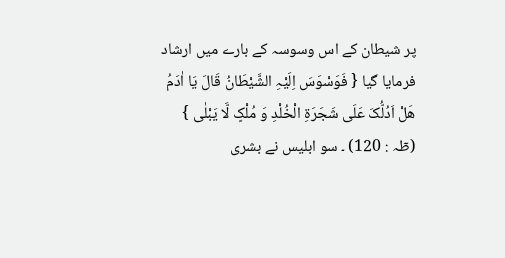پر شیطان کے اس وسوسہ کے بارے میں ارشاد فرمایا گیا { فَوَسْوَسَ اِلَیْہِ الشَّیْطَانُ قَالَ یَا اٰدَمُ ھَلْ اَدُلُّکَ عَلَی شَجَرَۃِ الْخُلْدِ وَ مُلْکٍ لَّا یَبْلٰی } (طٓہ : 120) ۔ سو ابلیس نے بشری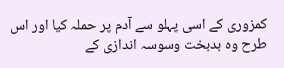کمزوری کے اسی پہلو سے آدم پر حملہ کیا اور اس طرح وہ بدبخت وسوسہ اندازی کے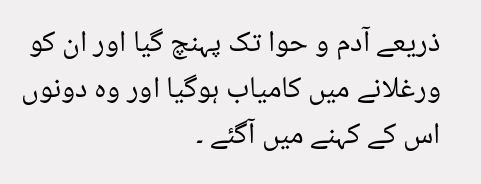ذریعے آدم و حوا تک پہنچ گیا اور ان کو ورغلانے میں کامیاب ہوگیا اور وہ دونوں اس کے کہنے میں آگئے ۔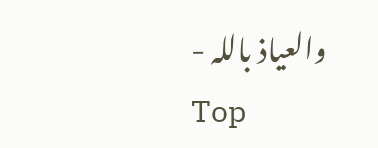والعیاذ باللہ -
Top